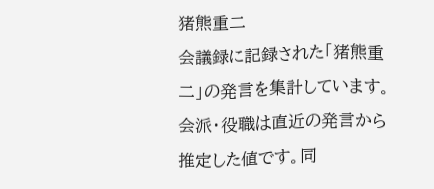猪熊重二
会議録に記録された「猪熊重二」の発言を集計しています。会派・役職は直近の発言から推定した値です。同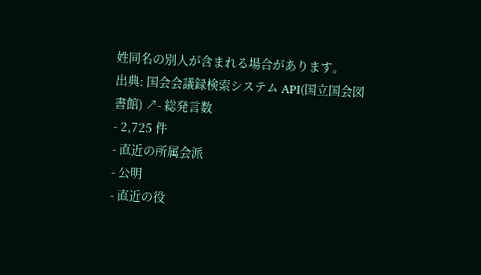姓同名の別人が含まれる場合があります。
出典: 国会会議録検索システム API(国立国会図書館) ↗- 総発言数
- 2,725 件
- 直近の所属会派
- 公明
- 直近の役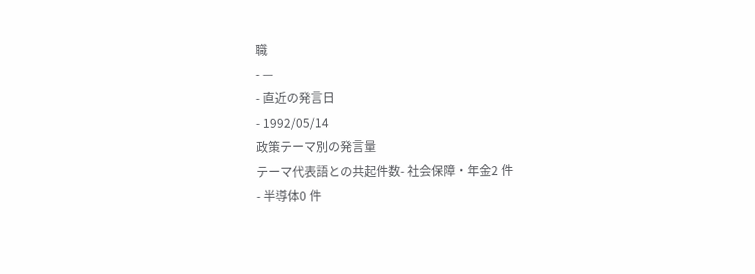職
- —
- 直近の発言日
- 1992/05/14
政策テーマ別の発言量
テーマ代表語との共起件数- 社会保障・年金2 件
- 半導体0 件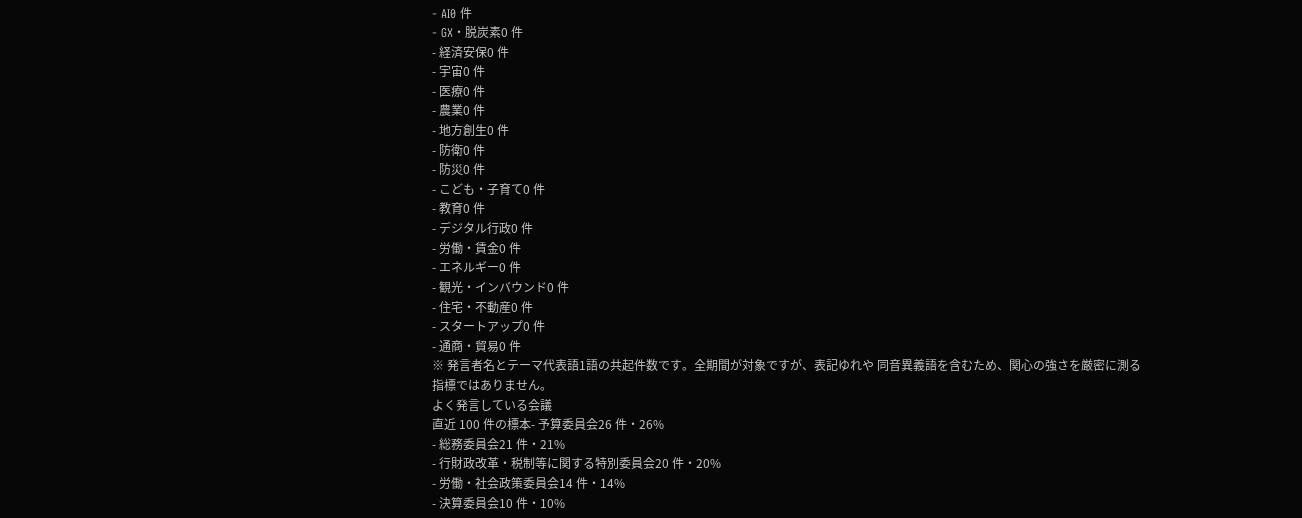- AI0 件
- GX・脱炭素0 件
- 経済安保0 件
- 宇宙0 件
- 医療0 件
- 農業0 件
- 地方創生0 件
- 防衛0 件
- 防災0 件
- こども・子育て0 件
- 教育0 件
- デジタル行政0 件
- 労働・賃金0 件
- エネルギー0 件
- 観光・インバウンド0 件
- 住宅・不動産0 件
- スタートアップ0 件
- 通商・貿易0 件
※ 発言者名とテーマ代表語1語の共起件数です。全期間が対象ですが、表記ゆれや 同音異義語を含むため、関心の強さを厳密に測る指標ではありません。
よく発言している会議
直近 100 件の標本- 予算委員会26 件・26%
- 総務委員会21 件・21%
- 行財政改革・税制等に関する特別委員会20 件・20%
- 労働・社会政策委員会14 件・14%
- 決算委員会10 件・10%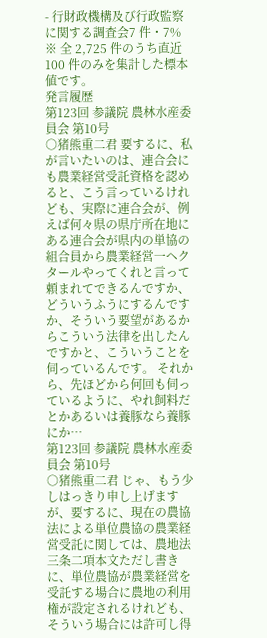- 行財政機構及び行政監察に関する調査会7 件・7%
※ 全 2,725 件のうち直近 100 件のみを集計した標本値です。
発言履歴
第123回 参議院 農林水産委員会 第10号
○猪熊重二君 要するに、私が言いたいのは、連合会にも農業経営受託資格を認めると、こう言っているけれども、実際に連合会が、例えば何々県の県庁所在地にある連合会が県内の単協の組合員から農業経営一ヘクタールやってくれと言って頼まれてできるんですか、どういうふうにするんですか、そういう要望があるからこういう法律を出したんですかと、こういうことを伺っているんです。 それから、先ほどから何回も伺っているように、やれ飼料だとかあるいは養豚なら養豚にか…
第123回 参議院 農林水産委員会 第10号
○猪熊重二君 じゃ、もう少しはっきり申し上げますが、要するに、現在の農協法による単位農協の農業経営受託に関しては、農地法三条二項本文ただし書きに、単位農協が農業経営を受託する場合に農地の利用権が設定されるけれども、そういう場合には許可し得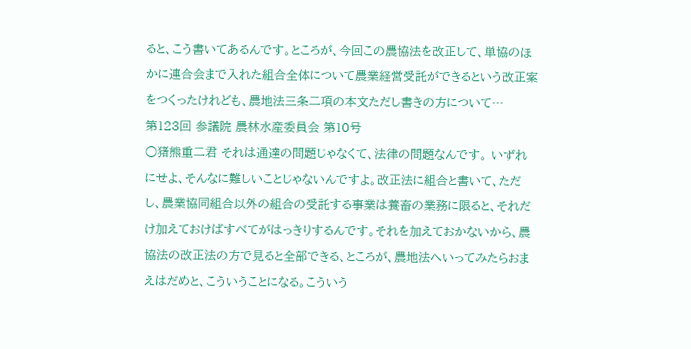ると、こう書いてあるんです。ところが、今回この農協法を改正して、単協のほかに連合会まで入れた組合全体について農業経営受託ができるという改正案をつくったけれども、農地法三条二項の本文ただし書きの方について…
第123回 参議院 農林水産委員会 第10号
○猪熊重二君 それは通達の問題じゃなくて、法律の問題なんです。 いずれにせよ、そんなに難しいことじゃないんですよ。改正法に組合と書いて、ただし、農業協同組合以外の組合の受託する事業は養畜の業務に限ると、それだけ加えておけばすべてがはっきりするんです。それを加えておかないから、農協法の改正法の方で見ると全部できる、ところが、農地法へいってみたらおまえはだめと、こういうことになる。こういう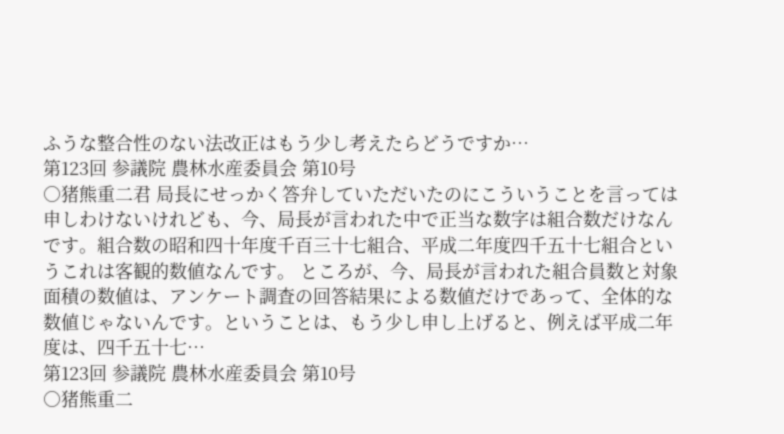ふうな整合性のない法改正はもう少し考えたらどうですか…
第123回 参議院 農林水産委員会 第10号
○猪熊重二君 局長にせっかく答弁していただいたのにこういうことを言っては申しわけないけれども、今、局長が言われた中で正当な数字は組合数だけなんです。組合数の昭和四十年度千百三十七組合、平成二年度四千五十七組合というこれは客観的数値なんです。 ところが、今、局長が言われた組合員数と対象面積の数値は、アンケート調査の回答結果による数値だけであって、全体的な数値じゃないんです。ということは、もう少し申し上げると、例えば平成二年度は、四千五十七…
第123回 参議院 農林水産委員会 第10号
○猪熊重二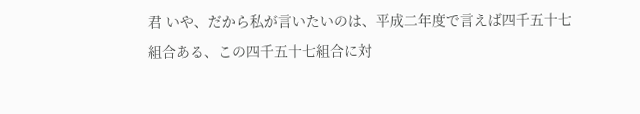君 いや、だから私が言いたいのは、平成二年度で言えば四千五十七組合ある、この四千五十七組合に対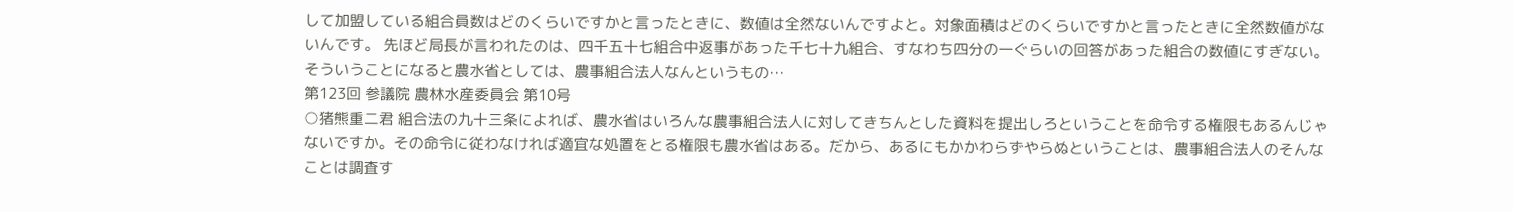して加盟している組合員数はどのくらいですかと言ったときに、数値は全然ないんですよと。対象面積はどのくらいですかと言ったときに全然数値がないんです。 先ほど局長が言われたのは、四千五十七組合中返事があった千七十九組合、すなわち四分の一ぐらいの回答があった組合の数値にすぎない。そういうことになると農水省としては、農事組合法人なんというもの…
第123回 参議院 農林水産委員会 第10号
○猪熊重二君 組合法の九十三条によれば、農水省はいろんな農事組合法人に対してきちんとした資料を提出しろということを命令する権限もあるんじゃないですか。その命令に従わなければ適宜な処置をとる権限も農水省はある。だから、あるにもかかわらずやらぬということは、農事組合法人のそんなことは調査す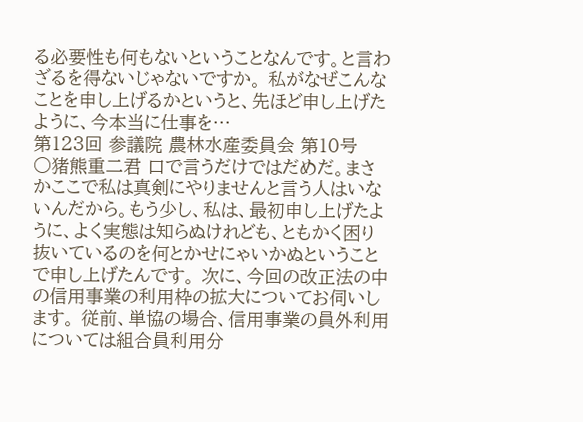る必要性も何もないということなんです。と言わざるを得ないじゃないですか。 私がなぜこんなことを申し上げるかというと、先ほど申し上げたように、今本当に仕事を…
第123回 参議院 農林水産委員会 第10号
○猪熊重二君 口で言うだけではだめだ。まさかここで私は真剣にやりませんと言う人はいないんだから。もう少し、私は、最初申し上げたように、よく実態は知らぬけれども、ともかく困り抜いているのを何とかせにゃいかぬということで申し上げたんです。 次に、今回の改正法の中の信用事業の利用枠の拡大についてお伺いします。 従前、単協の場合、信用事業の員外利用については組合員利用分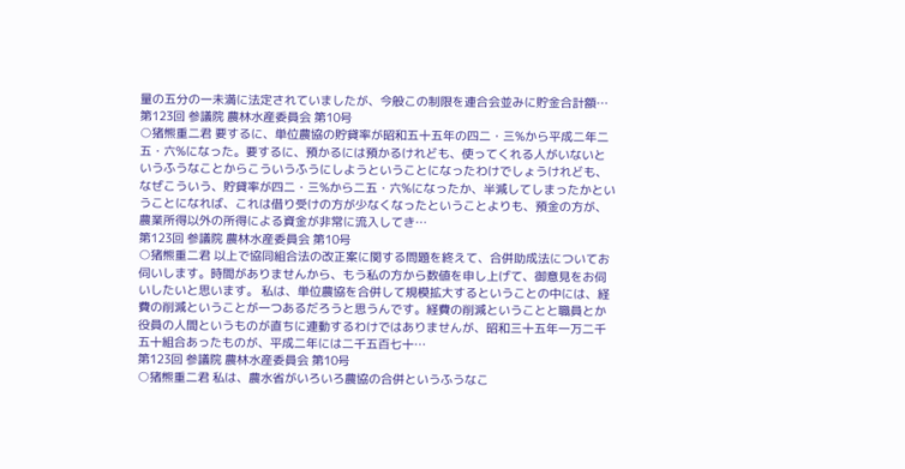量の五分の一未満に法定されていましたが、今般この制限を連合会並みに貯金合計額…
第123回 参議院 農林水産委員会 第10号
○猪熊重二君 要するに、単位農協の貯貸率が昭和五十五年の四二・三%から平成二年二五・六%になった。要するに、預かるには預かるけれども、使ってくれる人がいないというふうなことからこういうふうにしようということになったわけでしょうけれども、なぜこういう、貯貸率が四二・三%から二五・六%になったか、半減してしまったかということになれば、これは借り受けの方が少なくなったということよりも、預金の方が、農業所得以外の所得による資金が非常に流入してき…
第123回 参議院 農林水産委員会 第10号
○猪熊重二君 以上で協同組合法の改正案に関する問題を終えて、合併助成法についてお伺いします。時間がありませんから、もう私の方から数値を申し上げて、御意見をお伺いしたいと思います。 私は、単位農協を合併して規模拡大するということの中には、経費の削減ということが一つあるだろうと思うんです。経費の削減ということと職員とか役員の人間というものが直ちに連動するわけではありませんが、昭和三十五年一万二千五十組合あったものが、平成二年には二千五百七十…
第123回 参議院 農林水産委員会 第10号
○猪熊重二君 私は、農水省がいろいろ農協の合併というふうなこ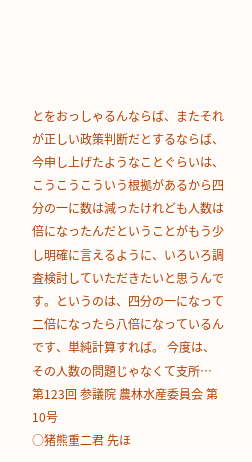とをおっしゃるんならば、またそれが正しい政策判断だとするならば、今申し上げたようなことぐらいは、こうこうこういう根拠があるから四分の一に数は減ったけれども人数は倍になったんだということがもう少し明確に言えるように、いろいろ調査検討していただきたいと思うんです。というのは、四分の一になって二倍になったら八倍になっているんです、単純計算すれば。 今度は、その人数の問題じゃなくて支所…
第123回 参議院 農林水産委員会 第10号
○猪熊重二君 先ほ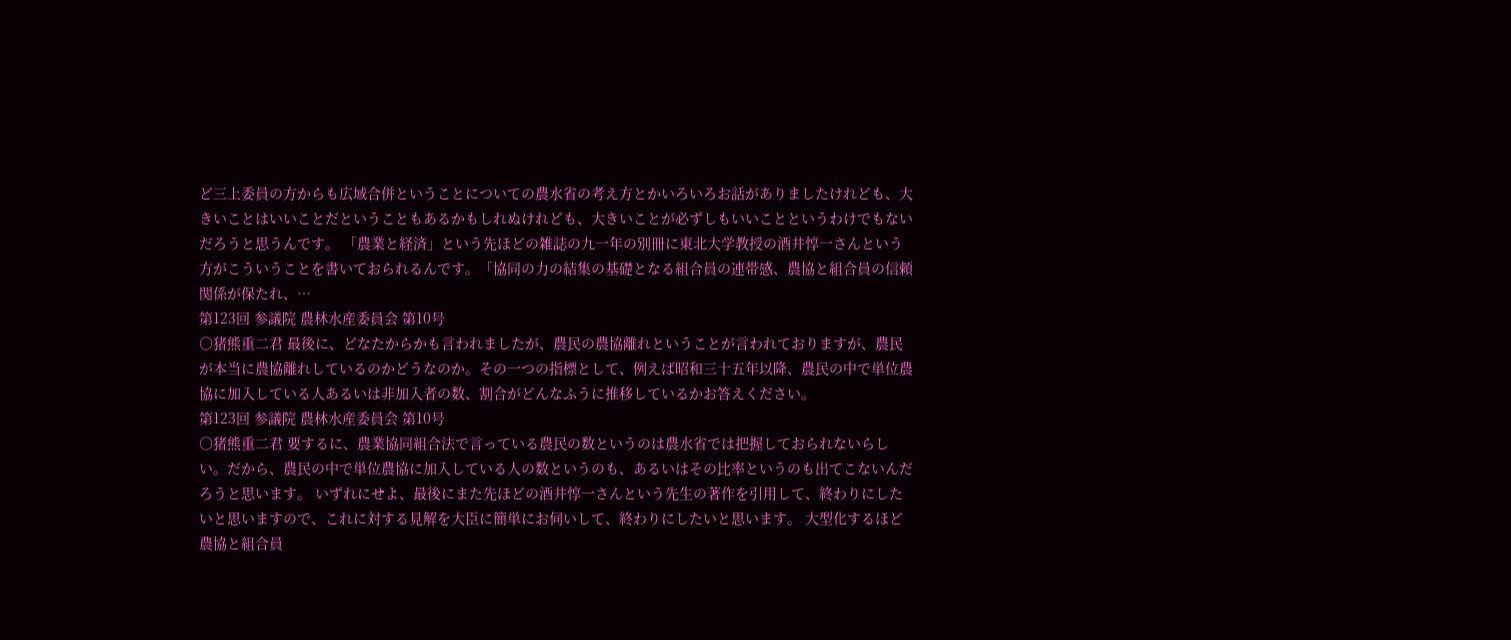ど三上委員の方からも広域合併ということについての農水省の考え方とかいろいろお話がありましたけれども、大きいことはいいことだということもあるかもしれぬけれども、大きいことが必ずしもいいことというわけでもないだろうと思うんです。 「農業と経済」という先ほどの雑誌の九一年の別冊に東北大学教授の酒井惇一さんという方がこういうことを書いておられるんです。「協同の力の結集の基礎となる組合員の連帯感、農協と組合員の信頼関係が保たれ、…
第123回 参議院 農林水産委員会 第10号
○猪熊重二君 最後に、どなたからかも言われましたが、農民の農協離れということが言われておりますが、農民が本当に農協離れしているのかどうなのか。その一つの指標として、例えば昭和三十五年以降、農民の中で単位農協に加入している人あるいは非加入者の数、割合がどんなふうに推移しているかお答えください。
第123回 参議院 農林水産委員会 第10号
○猪熊重二君 要するに、農業協同組合法で言っている農民の数というのは農水省では把握しておられないらしい。だから、農民の中で単位農協に加入している人の数というのも、あるいはその比率というのも出てこないんだろうと思います。 いずれにせよ、最後にまた先ほどの酒井惇一さんという先生の著作を引用して、終わりにしたいと思いますので、これに対する見解を大臣に簡単にお伺いして、終わりにしたいと思います。 大型化するほど農協と組合員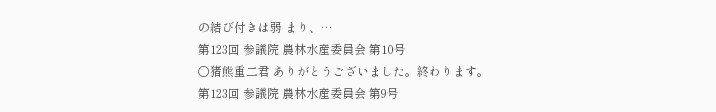の結び付きは弱 まり、…
第123回 参議院 農林水産委員会 第10号
○猪熊重二君 ありがとうございました。終わります。
第123回 参議院 農林水産委員会 第9号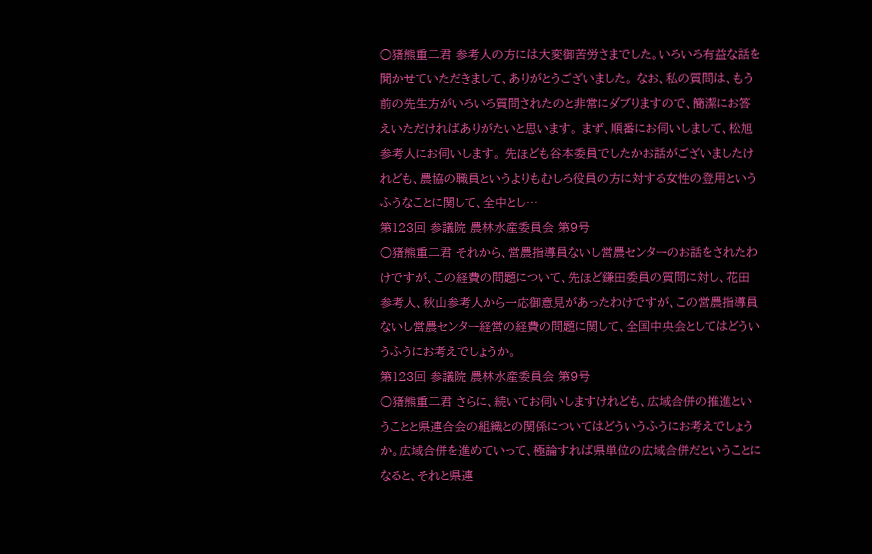○猪熊重二君 参考人の方には大変御苦労さまでした。いろいろ有益な話を聞かせていただきまして、ありがとうございました。 なお、私の質問は、もう前の先生方がいろいろ質問されたのと非常にダブりますので、簡潔にお答えいただければありがたいと思います。 まず、順番にお伺いしまして、松旭参考人にお伺いします。 先ほども谷本委員でしたかお話がございましたけれども、農協の職員というよりもむしろ役員の方に対する女性の登用というふうなことに関して、全中とし…
第123回 参議院 農林水産委員会 第9号
○猪熊重二君 それから、営農指導員ないし営農センターのお話をされたわけですが、この経費の問題について、先ほど鎌田委員の質問に対し、花田参考人、秋山参考人から一応御意見があったわけですが、この営農指導員ないし営農センター経営の経費の問題に関して、全国中央会としてはどういうふうにお考えでしょうか。
第123回 参議院 農林水産委員会 第9号
○猪熊重二君 さらに、続いてお伺いしますけれども、広域合併の推進ということと県連合会の組織との関係についてはどういうふうにお考えでしょうか。広域合併を進めていって、極論すれば県単位の広域合併だということになると、それと県連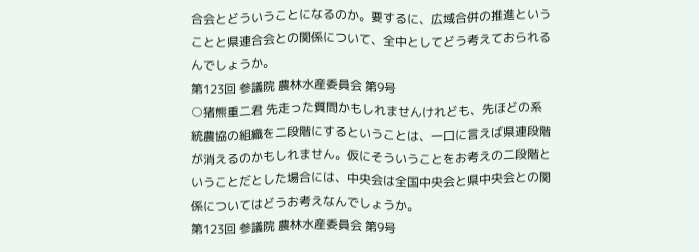合会とどういうことになるのか。要するに、広域合併の推進ということと県連合会との関係について、全中としてどう考えておられるんでしょうか。
第123回 参議院 農林水産委員会 第9号
○猪熊重二君 先走った質問かもしれませんけれども、先ほどの系統農協の組織を二段階にするということは、一口に言えば県連段階が消えるのかもしれません。仮にそういうことをお考えの二段階ということだとした場合には、中央会は全国中央会と県中央会との関係についてはどうお考えなんでしょうか。
第123回 参議院 農林水産委員会 第9号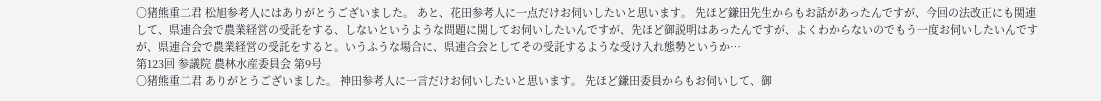○猪熊重二君 松旭参考人にはありがとうございました。 あと、花田参考人に一点だけお伺いしたいと思います。 先ほど鎌田先生からもお話があったんですが、今回の法改正にも関連して、県連合会で農業経営の受託をする、しないというような問題に関してお伺いしたいんですが、先ほど御説明はあったんですが、よくわからないのでもう一度お伺いしたいんですが、県連合会で農業経営の受託をすると。いうふうな場合に、県連合会としてその受託するような受け入れ態勢というか…
第123回 参議院 農林水産委員会 第9号
○猪熊重二君 ありがとうございました。 神田参考人に一言だけお伺いしたいと思います。 先ほど鎌田委員からもお伺いして、御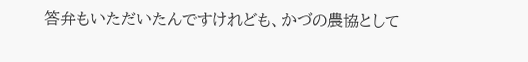答弁もいただいたんですけれども、かづの農協として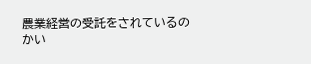農業経営の受託をされているのかい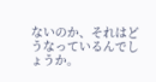ないのか、それはどうなっているんでしょうか。